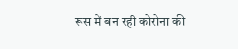रूस में बन रही कोरोना की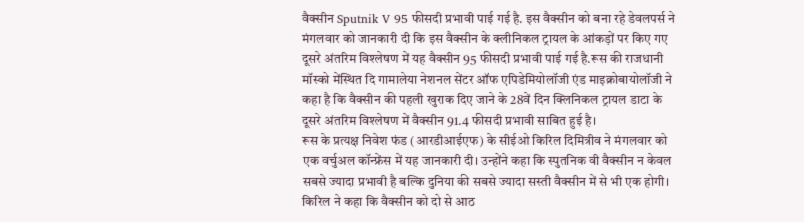वैक्सीन Sputnik V 95 फीसदी प्रभावी पाई गई है. इस वैक्सीन को बना रहे डेवलपर्स ने मंगलवार को जानकारी दी कि इस वैक्सीन के क्लीनिकल ट्रायल के आंकड़ों पर किए गए दूसरे अंतरिम विश्लेषण में यह वैक्सीन 95 फीसदी प्रभावी पाई गई है.रूस की राजधानी मॉस्को मेंस्थित दि गामालेया नेशनल सेंटर ऑफ एपिडेमियोलॉजी एंड माइक्रोबायोलॉजी ने कहा है कि वैक्सीन की पहली खुराक दिए जाने के 28वें दिन क्लिनिकल ट्रायल डाटा के दूसरे अंतरिम विश्लेषण में वैक्सीन 91.4 फीसदी प्रभावी साबित हुई है।
रूस के प्रत्यक्ष निवेश फंड (आरडीआईएफ) के सीईओ किरिल दिमित्रीव ने मंगलवार को एक वर्चुअल कॉन्फ्रेंस में यह जानकारी दी। उन्होंने कहा कि स्पुतनिक वी वैक्सीन न केवल सबसे ज्यादा प्रभावी है बल्कि दुनिया की सबसे ज्यादा सस्ती वैक्सीन में से भी एक होगी। किरिल ने कहा कि वैक्सीन को दो से आठ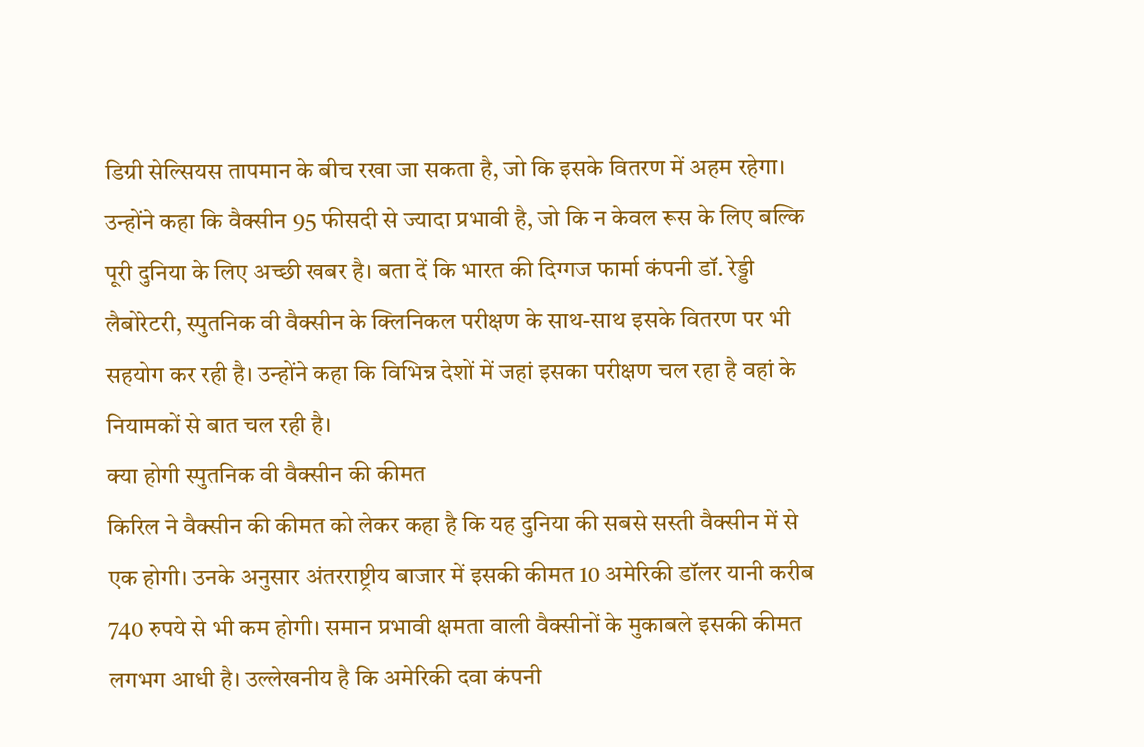डिग्री सेल्सियस तापमान के बीच रखा जा सकता है, जो कि इसके वितरण में अहम रहेगा। उन्होंने कहा कि वैक्सीन 95 फीसदी से ज्यादा प्रभावी है, जो कि न केवल रूस के लिए बल्कि पूरी दुनिया के लिए अच्छी खबर है। बता दें कि भारत की दिग्गज फार्मा कंपनी डॉ. रेड्डी लैबोरेटरी, स्पुतनिक वी वैक्सीन के क्लिनिकल परीक्षण के साथ-साथ इसके वितरण पर भी सहयोग कर रही है। उन्होंने कहा कि विभिन्न देशों में जहां इसका परीक्षण चल रहा है वहां के नियामकों से बात चल रही है।
क्या होगी स्पुतनिक वी वैक्सीन की कीमत
किरिल ने वैक्सीन की कीमत को लेकर कहा है कि यह दुनिया की सबसे सस्ती वैक्सीन में से एक होगी। उनके अनुसार अंतरराष्ट्रीय बाजार में इसकी कीमत 10 अमेरिकी डॉलर यानी करीब 740 रुपये से भी कम होगी। समान प्रभावी क्षमता वाली वैक्सीनों के मुकाबले इसकी कीमत लगभग आधी है। उल्लेखनीय है कि अमेरिकी दवा कंपनी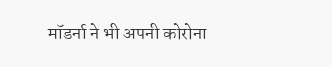मॉडर्ना ने भी अपनी कोरोना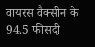वायरस वैक्सीन के 94.5 फीसदी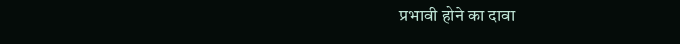प्रभावी होने का दावा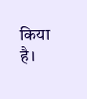किया है।